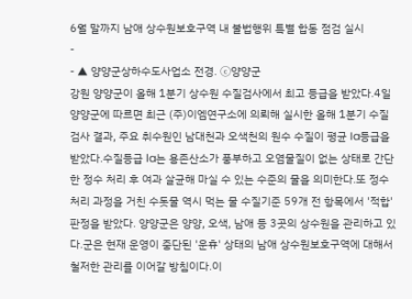6월 말까지 남애 상수원보호구역 내 불법행위 특별 합동 점검 실시
-
- ▲ 양양군상하수도사업소 전경. ⓒ양양군
강원 양양군이 올해 1분기 상수원 수질검사에서 최고 등급을 받았다.4일 양양군에 따르면 최근 (주)이엠연구소에 의뢰해 실시한 올해 1분기 수질검사 결과, 주요 취수원인 남대천과 오색천의 원수 수질이 평균 Ia등급을 받았다.수질등급 la는 용존산소가 풍부하고 오염물질이 없는 상태로 간단한 정수 처리 후 여과 살균해 마실 수 있는 수준의 물을 의미한다.또 정수 처리 과정을 거친 수돗물 역시 먹는 물 수질기준 59개 전 항목에서 '적합' 판정을 받았다. 양양군은 양양, 오색, 남애 등 3곳의 상수원을 관리하고 있다.군은 현재 운영이 중단된 '운휴' 상태의 남애 상수원보호구역에 대해서 철저한 관리를 이어갈 방침이다.이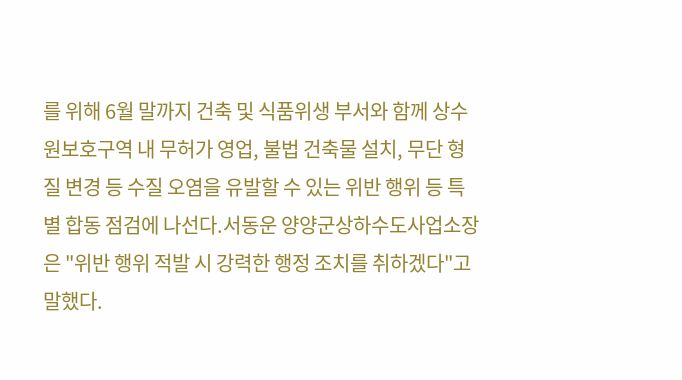를 위해 6월 말까지 건축 및 식품위생 부서와 함께 상수원보호구역 내 무허가 영업, 불법 건축물 설치, 무단 형질 변경 등 수질 오염을 유발할 수 있는 위반 행위 등 특별 합동 점검에 나선다.서동운 양양군상하수도사업소장은 "위반 행위 적발 시 강력한 행정 조치를 취하겠다"고 말했다.